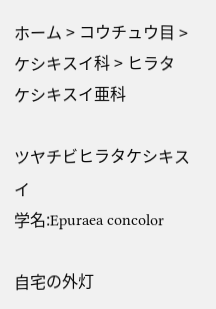ホーム > コウチュウ目 > ケシキスイ科 > ヒラタケシキスイ亜科

ツヤチビヒラタケシキスイ
学名:Epuraea concolor

自宅の外灯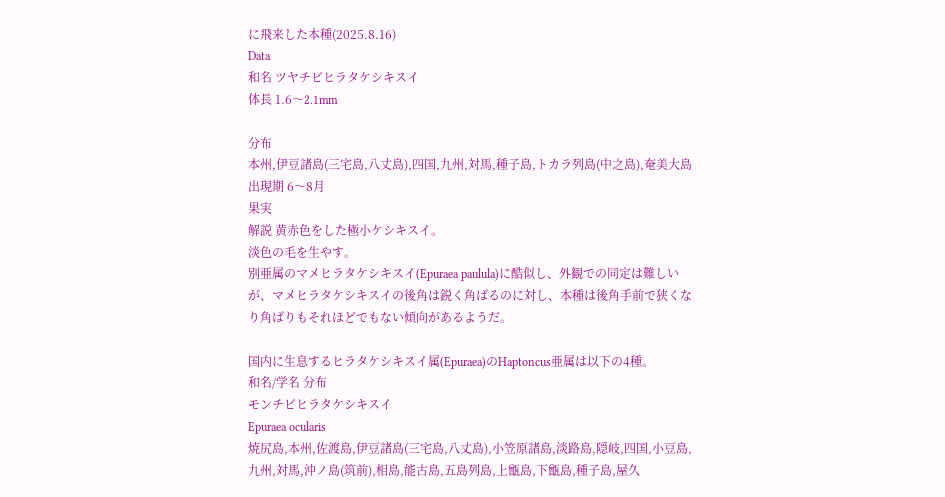に飛来した本種(2025.8.16)
Data
和名 ツヤチビヒラタケシキスイ
体長 1.6〜2.1mm

分布
本州,伊豆諸島(三宅島,八丈島),四国,九州,対馬,種子島,トカラ列島(中之島),奄美大島
出現期 6〜8月
果実
解説 黄赤色をした極小ケシキスイ。
淡色の毛を生やす。
別亜属のマメヒラタケシキスイ(Epuraea paulula)に酷似し、外観での同定は難しいが、マメヒラタケシキスイの後角は鋭く角ばるのに対し、本種は後角手前で狭くなり角ばりもそれほどでもない傾向があるようだ。

国内に生息するヒラタケシキスイ属(Epuraea)のHaptoncus亜属は以下の4種。
和名/学名 分布
モンチビヒラタケシキスイ
Epuraea ocularis
焼尻島,本州,佐渡島,伊豆諸島(三宅島,八丈島),小笠原諸島,淡路島,隠岐,四国,小豆島,九州,対馬,沖ノ島(筑前),相島,能古島,五島列島,上甑島,下甑島,種子島,屋久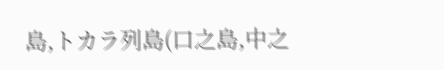島,トカラ列島(口之島,中之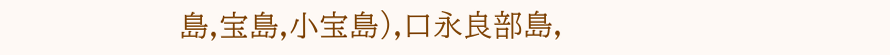島,宝島,小宝島),口永良部島,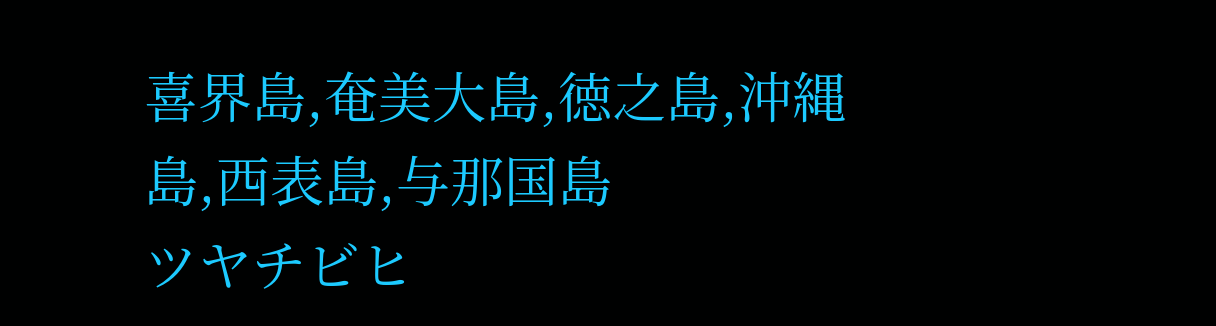喜界島,奄美大島,徳之島,沖縄島,西表島,与那国島
ツヤチビヒ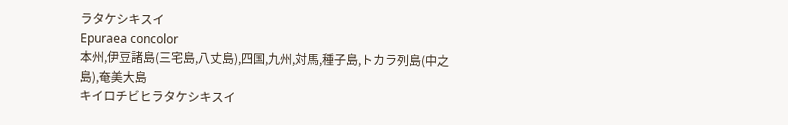ラタケシキスイ
Epuraea concolor
本州,伊豆諸島(三宅島,八丈島),四国,九州,対馬,種子島,トカラ列島(中之島),奄美大島
キイロチビヒラタケシキスイ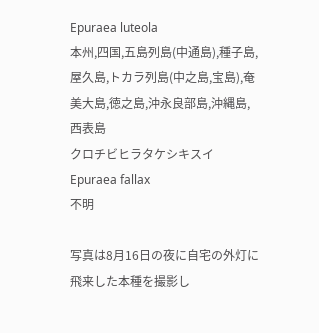Epuraea luteola
本州,四国,五島列島(中通島),種子島,屋久島,トカラ列島(中之島,宝島),奄美大島,徳之島,沖永良部島,沖縄島,西表島
クロチビヒラタケシキスイ
Epuraea fallax
不明

写真は8月16日の夜に自宅の外灯に飛来した本種を撮影し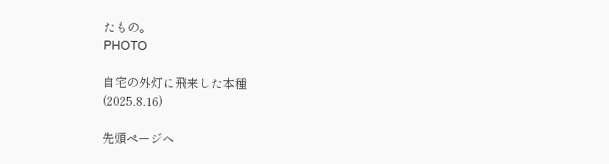たもの。
PHOTO

自宅の外灯に飛来した本種
(2025.8.16)

先頭ページへ